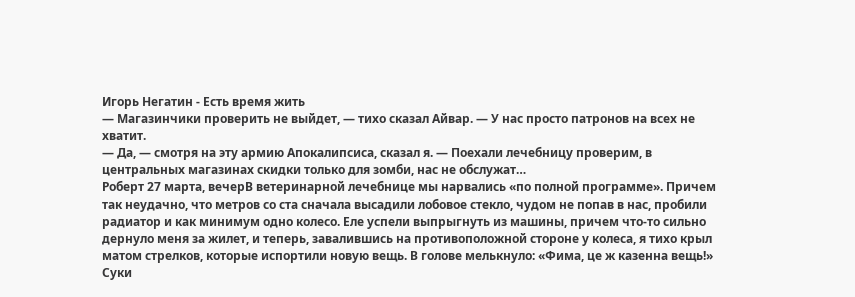Игорь Негатин - Есть время жить
— Магазинчики проверить не выйдет, — тихо сказал Айвар. — У нас просто патронов на всех не хватит.
— Да, — смотря на эту армию Апокалипсиса, сказал я. — Поехали лечебницу проверим, в центральных магазинах скидки только для зомби, нас не обслужат…
Роберт 27 марта, вечерВ ветеринарной лечебнице мы нарвались «по полной программе». Причем так неудачно, что метров со ста сначала высадили лобовое стекло, чудом не попав в нас, пробили радиатор и как минимум одно колесо. Еле успели выпрыгнуть из машины, причем что-то сильно дернуло меня за жилет, и теперь, завалившись на противоположной стороне у колеса, я тихо крыл матом стрелков, которые испортили новую вещь. В голове мелькнуло: «Фима, це ж казенна вещь!» Суки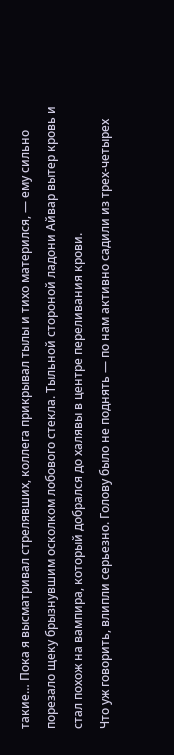такие… Пока я высматривал стрелявших, коллега прикрывал тылы и тихо матерился, — ему сильно порезало щеку брызнувшим осколком лобового стекла. Тыльной стороной ладони Айвар вытер кровь и стал похож на вампира, который добрался до халявы в центре переливания крови.
Что уж говорить, влипли серьезно. Голову было не поднять — по нам активно садили из трех-четырех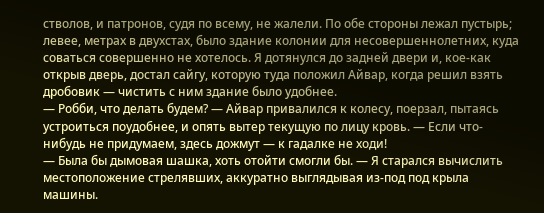стволов, и патронов, судя по всему, не жалели. По обе стороны лежал пустырь; левее, метрах в двухстах, было здание колонии для несовершеннолетних, куда соваться совершенно не хотелось. Я дотянулся до задней двери и, кое-как открыв дверь, достал сайгу, которую туда положил Айвар, когда решил взять дробовик — чистить с ним здание было удобнее.
— Робби, что делать будем? — Айвар привалился к колесу, поерзал, пытаясь устроиться поудобнее, и опять вытер текущую по лицу кровь. — Если что-нибудь не придумаем, здесь дожмут — к гадалке не ходи!
— Была бы дымовая шашка, хоть отойти смогли бы. — Я старался вычислить местоположение стрелявших, аккуратно выглядывая из-под под крыла машины.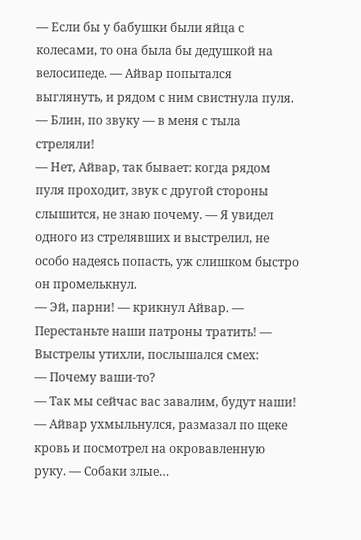— Если бы у бабушки были яйца с колесами, то она была бы дедушкой на велосипеде. — Айвар попытался выглянуть, и рядом с ним свистнула пуля. — Блин, по звуку — в меня с тыла стреляли!
— Нет, Айвар, так бывает: когда рядом пуля проходит, звук с другой стороны слышится, не знаю почему. — Я увидел одного из стрелявших и выстрелил, не особо надеясь попасть, уж слишком быстро он промелькнул.
— Эй, парни! — крикнул Айвар. — Перестаньте наши патроны тратить! — Выстрелы утихли, послышался смех:
— Почему ваши-то?
— Так мы сейчас вас завалим, будут наши! — Айвар ухмыльнулся, размазал по щеке кровь и посмотрел на окровавленную руку. — Собаки злые…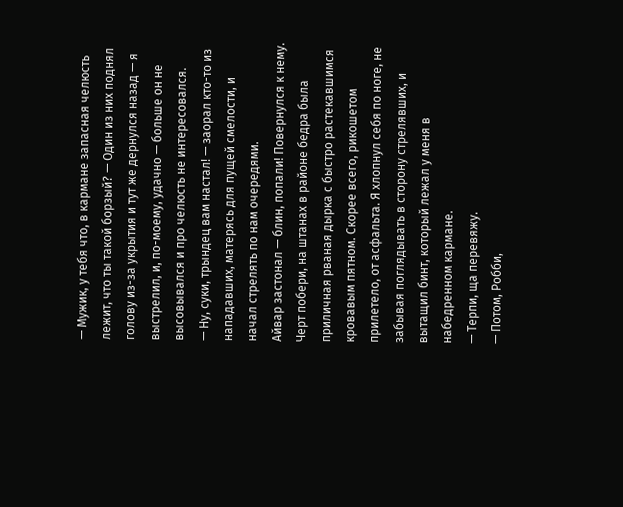— Мужик, у тебя что, в кармане запасная челюсть лежит, что ты такой борзый? — Один из них поднял голову из-за укрытия и тут же дернулся назад — я выстрелил, и, по-моему, удачно — больше он не высовывался и про челюсть не интересовался.
— Ну, суки, трындец вам настал! — заорал кто-то из нападавших, матерясь для пущей смелости, и начал стрелять по нам очередями.
Айвар застонал — блин, попали! Повернулся к нему. Черт побери, на штанах в районе бедра была приличная рваная дырка с быстро растекавшимся кровавым пятном. Скорее всего, рикошетом прилетело, от асфальта. Я хлопнул себя по ноге, не забывая поглядывать в сторону стрелявших, и вытащил бинт, который лежал у меня в набедренном кармане.
— Терпи, ща перевяжу.
— Потом, Робби,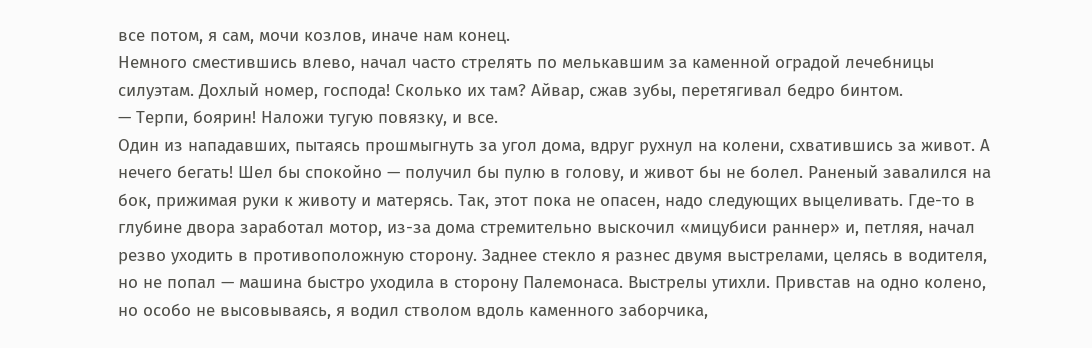все потом, я сам, мочи козлов, иначе нам конец.
Немного сместившись влево, начал часто стрелять по мелькавшим за каменной оградой лечебницы силуэтам. Дохлый номер, господа! Сколько их там? Айвар, сжав зубы, перетягивал бедро бинтом.
— Терпи, боярин! Наложи тугую повязку, и все.
Один из нападавших, пытаясь прошмыгнуть за угол дома, вдруг рухнул на колени, схватившись за живот. А нечего бегать! Шел бы спокойно — получил бы пулю в голову, и живот бы не болел. Раненый завалился на бок, прижимая руки к животу и матерясь. Так, этот пока не опасен, надо следующих выцеливать. Где-то в глубине двора заработал мотор, из-за дома стремительно выскочил «мицубиси раннер» и, петляя, начал резво уходить в противоположную сторону. Заднее стекло я разнес двумя выстрелами, целясь в водителя, но не попал — машина быстро уходила в сторону Палемонаса. Выстрелы утихли. Привстав на одно колено, но особо не высовываясь, я водил стволом вдоль каменного заборчика,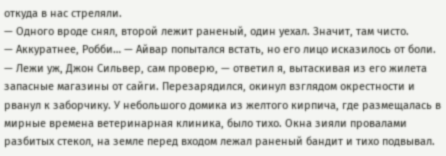откуда в нас стреляли.
— Одного вроде снял, второй лежит раненый, один уехал. Значит, там чисто.
— Аккуратнее, Робби… — Айвар попытался встать, но его лицо исказилось от боли.
— Лежи уж, Джон Сильвер, сам проверю, — ответил я, вытаскивая из его жилета запасные магазины от сайги. Перезарядился, окинул взглядом окрестности и рванул к заборчику. У небольшого домика из желтого кирпича, где размещалась в мирные времена ветеринарная клиника, было тихо. Окна зияли провалами разбитых стекол, на земле перед входом лежал раненый бандит и тихо подвывал.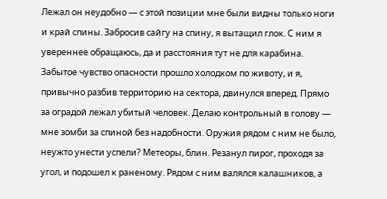Лежал он неудобно — с этой позиции мне были видны только ноги и край спины. Забросив сайгу на спину, я вытащил глок. С ним я увереннее обращаюсь, да и расстояния тут не для карабина. Забытое чувство опасности прошло холодком по животу, и я, привычно разбив территорию на сектора, двинулся вперед. Прямо за оградой лежал убитый человек. Делаю контрольный в голову — мне зомби за спиной без надобности. Оружия рядом с ним не было, неужто унести успели? Метеоры, блин. Резанул пирог, проходя за угол, и подошел к раненому. Рядом с ним валялся калашников, а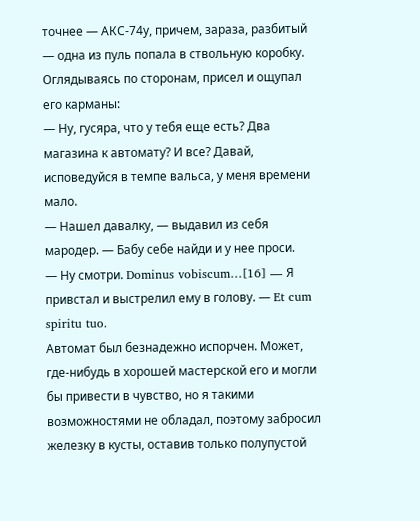точнее — АКС-74у, причем, зараза, разбитый — одна из пуль попала в ствольную коробку. Оглядываясь по сторонам, присел и ощупал его карманы:
— Ну, гусяра, что у тебя еще есть? Два магазина к автомату? И все? Давай, исповедуйся в темпе вальса, у меня времени мало.
— Нашел давалку, — выдавил из себя мародер. — Бабу себе найди и у нее проси.
— Ну смотри. Dominus vobiscum…[16] — Я привстал и выстрелил ему в голову. — Et cum spiritu tuo.
Автомат был безнадежно испорчен. Может, где-нибудь в хорошей мастерской его и могли бы привести в чувство, но я такими возможностями не обладал, поэтому забросил железку в кусты, оставив только полупустой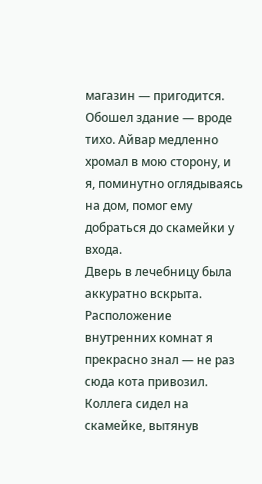магазин — пригодится. Обошел здание — вроде тихо. Айвар медленно хромал в мою сторону, и я, поминутно оглядываясь на дом, помог ему добраться до скамейки у входа.
Дверь в лечебницу была аккуратно вскрыта. Расположение внутренних комнат я прекрасно знал — не раз сюда кота привозил. Коллега сидел на скамейке, вытянув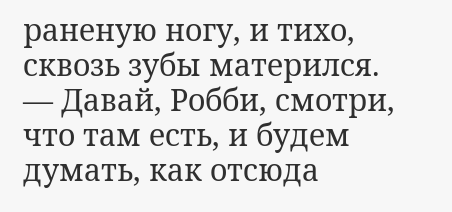раненую ногу, и тихо, сквозь зубы матерился.
— Давай, Робби, смотри, что там есть, и будем думать, как отсюда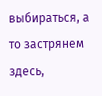выбираться, а то застрянем здесь,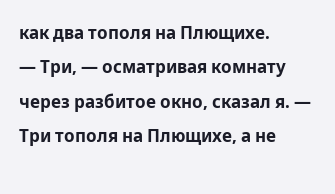как два тополя на Плющихе.
— Три, — осматривая комнату через разбитое окно, сказал я. — Три тополя на Плющихе, а не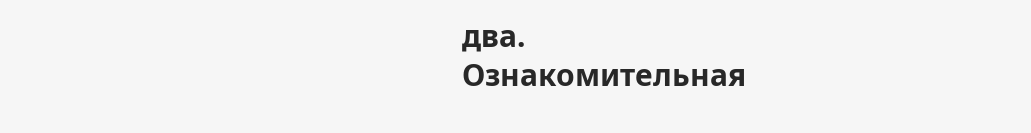два.
Ознакомительная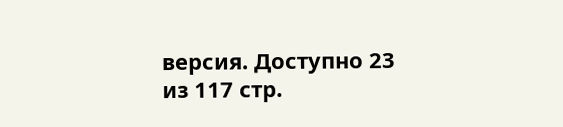версия. Доступно 23 из 117 стр.